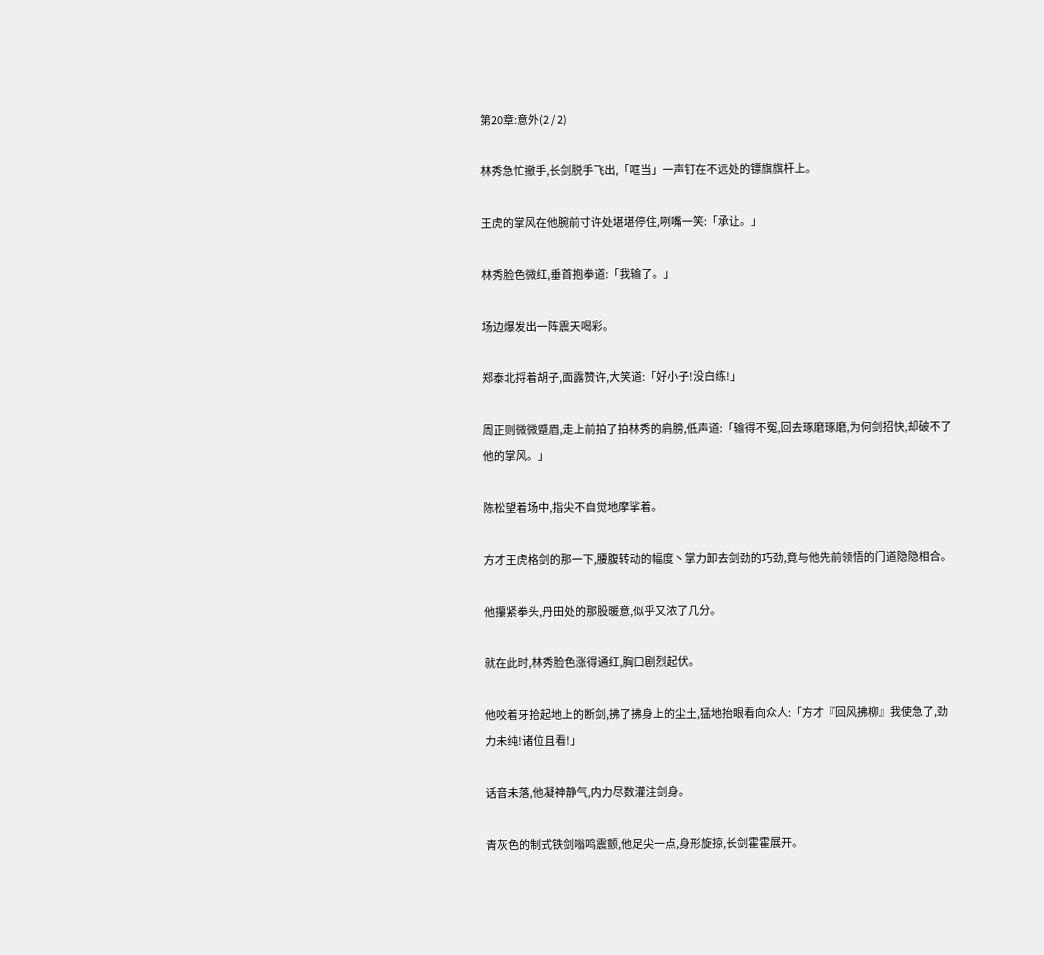第20章:意外(2 / 2)

林秀急忙撤手,长剑脱手飞出,「哐当」一声钉在不远处的镖旗旗杆上。

王虎的掌风在他腕前寸许处堪堪停住,咧嘴一笑:「承让。」

林秀脸色微红,垂首抱拳道:「我输了。」

场边爆发出一阵震天喝彩。

郑泰北捋着胡子,面露赞许,大笑道:「好小子!没白练!」

周正则微微蹙眉,走上前拍了拍林秀的肩膀,低声道:「输得不冤,回去琢磨琢磨,为何剑招快,却破不了他的掌风。」

陈松望着场中,指尖不自觉地摩挲着。

方才王虎格剑的那一下,腰腹转动的幅度丶掌力卸去剑劲的巧劲,竟与他先前领悟的门道隐隐相合。

他攥紧拳头,丹田处的那股暖意,似乎又浓了几分。

就在此时,林秀脸色涨得通红,胸口剧烈起伏。

他咬着牙拾起地上的断剑,拂了拂身上的尘土,猛地抬眼看向众人:「方才『回风拂柳』我使急了,劲力未纯!诸位且看!」

话音未落,他凝神静气,内力尽数灌注剑身。

青灰色的制式铁剑嗡鸣震颤,他足尖一点,身形旋掠,长剑霍霍展开。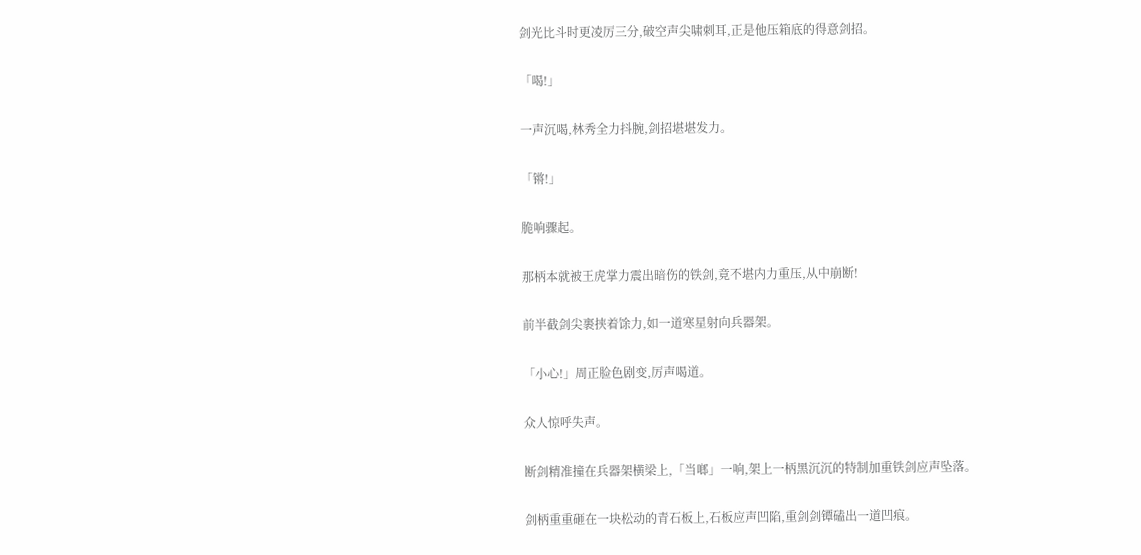剑光比斗时更凌厉三分,破空声尖啸刺耳,正是他压箱底的得意剑招。

「喝!」

一声沉喝,林秀全力抖腕,剑招堪堪发力。

「锵!」

脆响骤起。

那柄本就被王虎掌力震出暗伤的铁剑,竟不堪内力重压,从中崩断!

前半截剑尖裹挟着馀力,如一道寒星射向兵器架。

「小心!」周正脸色剧变,厉声喝道。

众人惊呼失声。

断剑精准撞在兵器架横梁上,「当啷」一响,架上一柄黑沉沉的特制加重铁剑应声坠落。

剑柄重重砸在一块松动的青石板上,石板应声凹陷,重剑剑镡磕出一道凹痕。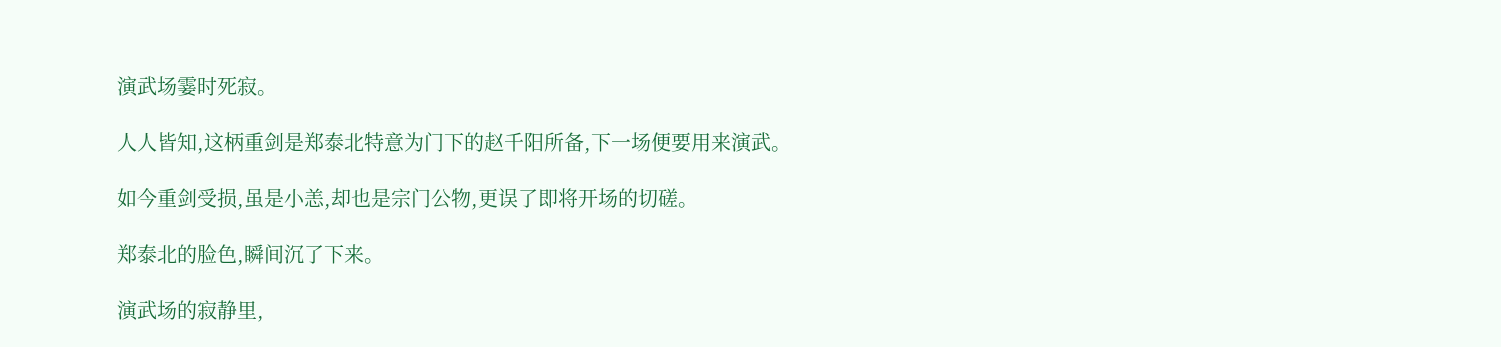演武场霎时死寂。

人人皆知,这柄重剑是郑泰北特意为门下的赵千阳所备,下一场便要用来演武。

如今重剑受损,虽是小恙,却也是宗门公物,更误了即将开场的切磋。

郑泰北的脸色,瞬间沉了下来。

演武场的寂静里,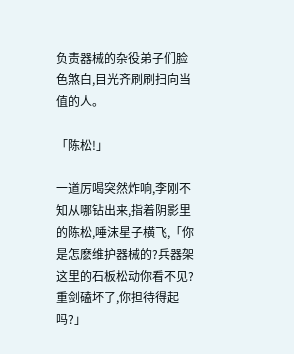负责器械的杂役弟子们脸色煞白,目光齐刷刷扫向当值的人。

「陈松!」

一道厉喝突然炸响,李刚不知从哪钻出来,指着阴影里的陈松,唾沫星子横飞,「你是怎麽维护器械的?兵器架这里的石板松动你看不见?重剑磕坏了,你担待得起吗?」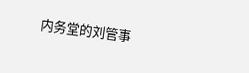内务堂的刘管事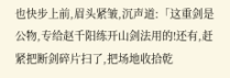也快步上前,眉头紧皱,沉声道:「这重剑是公物,专给赵千阳练开山剑法用的!还有,赶紧把断剑碎片扫了,把场地收拾乾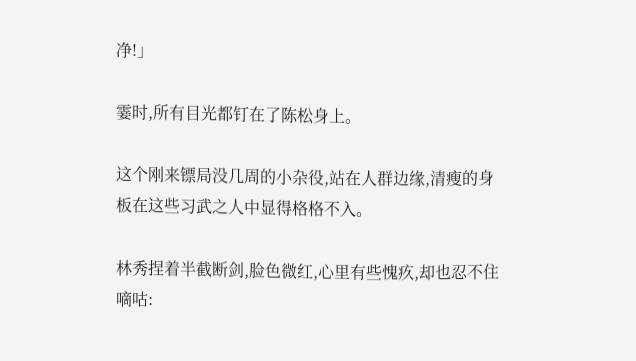净!」

霎时,所有目光都钉在了陈松身上。

这个刚来镖局没几周的小杂役,站在人群边缘,清瘦的身板在这些习武之人中显得格格不入。

林秀捏着半截断剑,脸色微红,心里有些愧疚,却也忍不住嘀咕: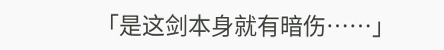「是这剑本身就有暗伤……」